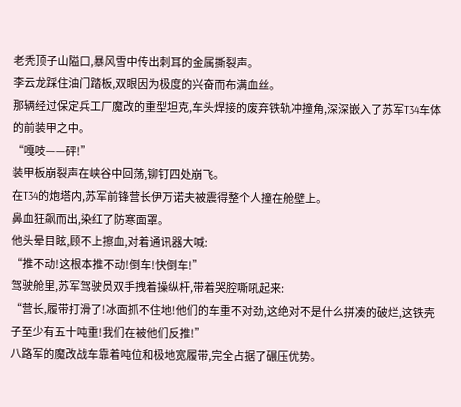老秃顶子山隘口,暴风雪中传出刺耳的金属撕裂声。
李云龙踩住油门踏板,双眼因为极度的兴奋而布满血丝。
那辆经过保定兵工厂魔改的重型坦克,车头焊接的废弃铁轨冲撞角,深深嵌入了苏军T34车体的前装甲之中。
“嘎吱——砰!”
装甲板崩裂声在峡谷中回荡,铆钉四处崩飞。
在T34的炮塔内,苏军前锋营长伊万诺夫被震得整个人撞在舱壁上。
鼻血狂飙而出,染红了防寒面罩。
他头晕目眩,顾不上擦血,对着通讯器大喊:
“推不动!这根本推不动!倒车!快倒车!”
驾驶舱里,苏军驾驶员双手拽着操纵杆,带着哭腔嘶吼起来:
“营长,履带打滑了!冰面抓不住地!他们的车重不对劲,这绝对不是什么拼凑的破烂,这铁壳子至少有五十吨重!我们在被他们反推!”
八路军的魔改战车靠着吨位和极地宽履带,完全占据了碾压优势。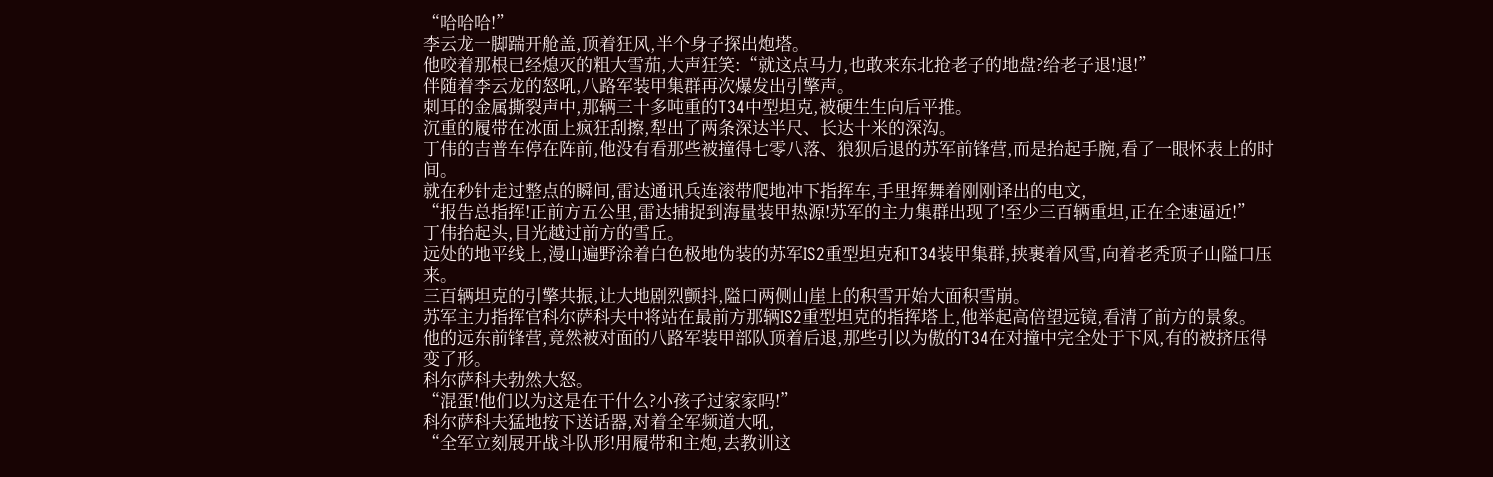“哈哈哈!”
李云龙一脚踹开舱盖,顶着狂风,半个身子探出炮塔。
他咬着那根已经熄灭的粗大雪茄,大声狂笑:“就这点马力,也敢来东北抢老子的地盘?给老子退!退!”
伴随着李云龙的怒吼,八路军装甲集群再次爆发出引擎声。
刺耳的金属撕裂声中,那辆三十多吨重的T34中型坦克,被硬生生向后平推。
沉重的履带在冰面上疯狂刮擦,犁出了两条深达半尺、长达十米的深沟。
丁伟的吉普车停在阵前,他没有看那些被撞得七零八落、狼狈后退的苏军前锋营,而是抬起手腕,看了一眼怀表上的时间。
就在秒针走过整点的瞬间,雷达通讯兵连滚带爬地冲下指挥车,手里挥舞着刚刚译出的电文,
“报告总指挥!正前方五公里,雷达捕捉到海量装甲热源!苏军的主力集群出现了!至少三百辆重坦,正在全速逼近!”
丁伟抬起头,目光越过前方的雪丘。
远处的地平线上,漫山遍野涂着白色极地伪装的苏军IS2重型坦克和T34装甲集群,挟裹着风雪,向着老秃顶子山隘口压来。
三百辆坦克的引擎共振,让大地剧烈颤抖,隘口两侧山崖上的积雪开始大面积雪崩。
苏军主力指挥官科尔萨科夫中将站在最前方那辆IS2重型坦克的指挥塔上,他举起高倍望远镜,看清了前方的景象。
他的远东前锋营,竟然被对面的八路军装甲部队顶着后退,那些引以为傲的T34在对撞中完全处于下风,有的被挤压得变了形。
科尔萨科夫勃然大怒。
“混蛋!他们以为这是在干什么?小孩子过家家吗!”
科尔萨科夫猛地按下送话器,对着全军频道大吼,
“全军立刻展开战斗队形!用履带和主炮,去教训这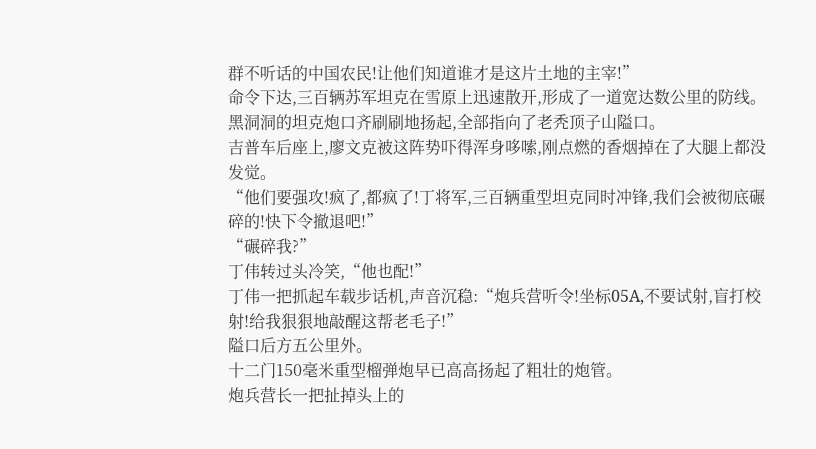群不听话的中国农民!让他们知道谁才是这片土地的主宰!”
命令下达,三百辆苏军坦克在雪原上迅速散开,形成了一道宽达数公里的防线。
黑洞洞的坦克炮口齐刷刷地扬起,全部指向了老秃顶子山隘口。
吉普车后座上,廖文克被这阵势吓得浑身哆嗦,刚点燃的香烟掉在了大腿上都没发觉。
“他们要强攻!疯了,都疯了!丁将军,三百辆重型坦克同时冲锋,我们会被彻底碾碎的!快下令撤退吧!”
“碾碎我?”
丁伟转过头冷笑,“他也配!”
丁伟一把抓起车载步话机,声音沉稳:“炮兵营听令!坐标05A,不要试射,盲打校射!给我狠狠地敲醒这帮老毛子!”
隘口后方五公里外。
十二门150毫米重型榴弹炮早已高高扬起了粗壮的炮管。
炮兵营长一把扯掉头上的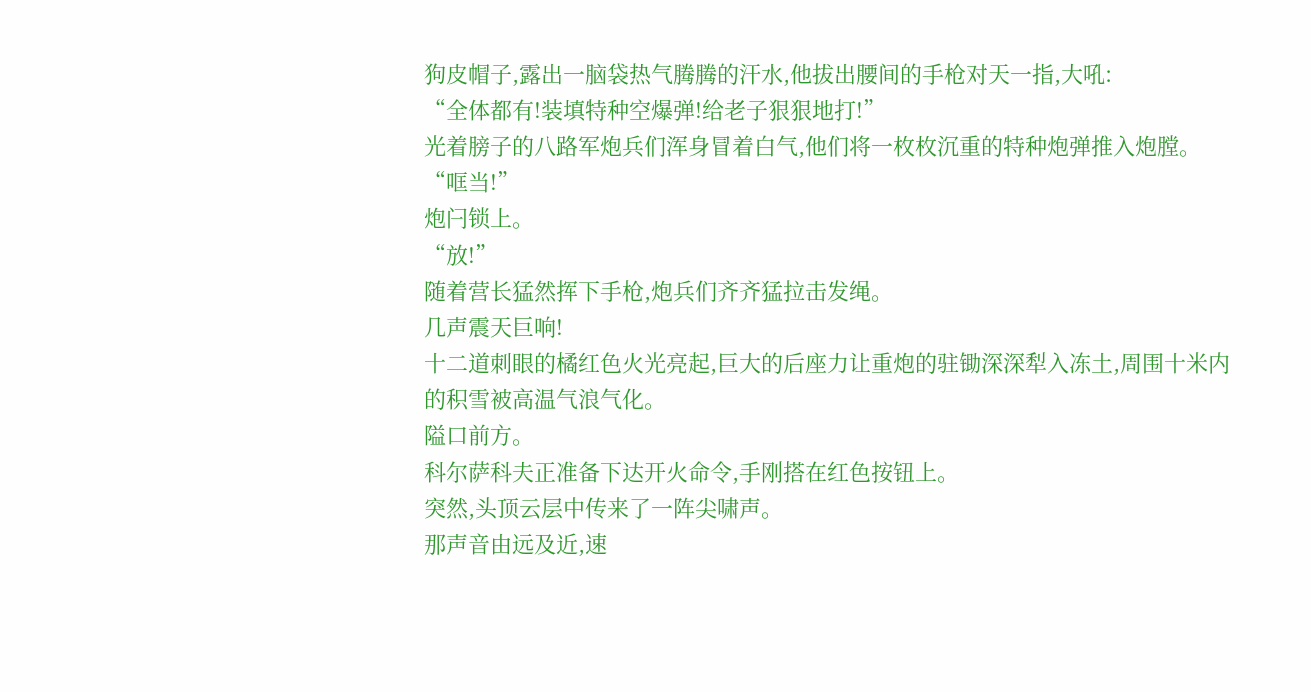狗皮帽子,露出一脑袋热气腾腾的汗水,他拔出腰间的手枪对天一指,大吼:
“全体都有!装填特种空爆弹!给老子狠狠地打!”
光着膀子的八路军炮兵们浑身冒着白气,他们将一枚枚沉重的特种炮弹推入炮膛。
“哐当!”
炮闩锁上。
“放!”
随着营长猛然挥下手枪,炮兵们齐齐猛拉击发绳。
几声震天巨响!
十二道刺眼的橘红色火光亮起,巨大的后座力让重炮的驻锄深深犁入冻土,周围十米内的积雪被高温气浪气化。
隘口前方。
科尔萨科夫正准备下达开火命令,手刚搭在红色按钮上。
突然,头顶云层中传来了一阵尖啸声。
那声音由远及近,速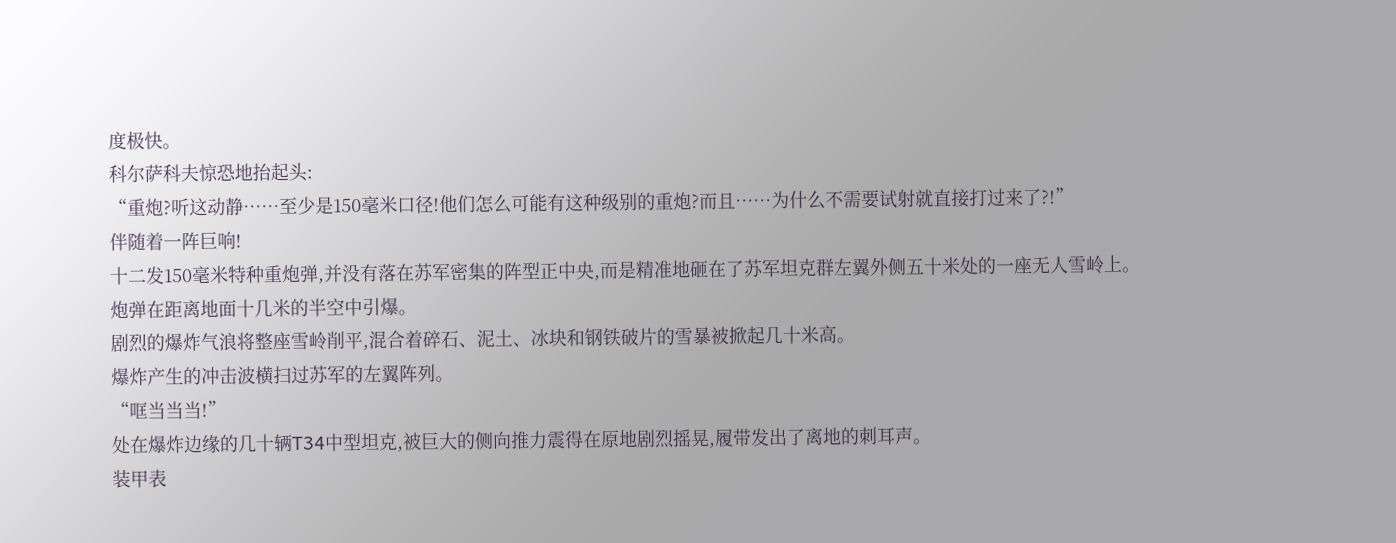度极快。
科尔萨科夫惊恐地抬起头:
“重炮?听这动静……至少是150毫米口径!他们怎么可能有这种级别的重炮?而且……为什么不需要试射就直接打过来了?!”
伴随着一阵巨响!
十二发150毫米特种重炮弹,并没有落在苏军密集的阵型正中央,而是精准地砸在了苏军坦克群左翼外侧五十米处的一座无人雪岭上。
炮弹在距离地面十几米的半空中引爆。
剧烈的爆炸气浪将整座雪岭削平,混合着碎石、泥土、冰块和钢铁破片的雪暴被掀起几十米高。
爆炸产生的冲击波横扫过苏军的左翼阵列。
“哐当当当!”
处在爆炸边缘的几十辆T34中型坦克,被巨大的侧向推力震得在原地剧烈摇晃,履带发出了离地的刺耳声。
装甲表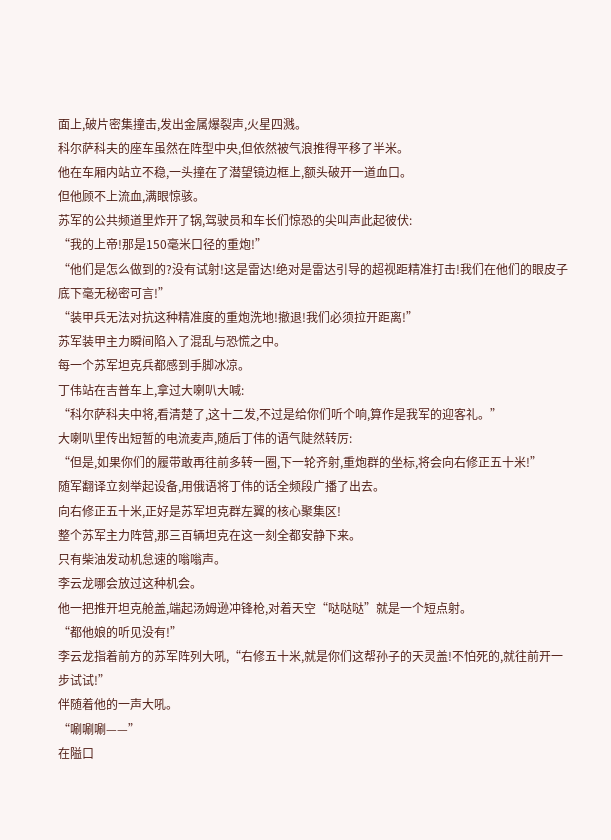面上,破片密集撞击,发出金属爆裂声,火星四溅。
科尔萨科夫的座车虽然在阵型中央,但依然被气浪推得平移了半米。
他在车厢内站立不稳,一头撞在了潜望镜边框上,额头破开一道血口。
但他顾不上流血,满眼惊骇。
苏军的公共频道里炸开了锅,驾驶员和车长们惊恐的尖叫声此起彼伏:
“我的上帝!那是150毫米口径的重炮!”
“他们是怎么做到的?没有试射!这是雷达!绝对是雷达引导的超视距精准打击!我们在他们的眼皮子底下毫无秘密可言!”
“装甲兵无法对抗这种精准度的重炮洗地!撤退!我们必须拉开距离!”
苏军装甲主力瞬间陷入了混乱与恐慌之中。
每一个苏军坦克兵都感到手脚冰凉。
丁伟站在吉普车上,拿过大喇叭大喊:
“科尔萨科夫中将,看清楚了,这十二发,不过是给你们听个响,算作是我军的迎客礼。”
大喇叭里传出短暂的电流麦声,随后丁伟的语气陡然转厉:
“但是,如果你们的履带敢再往前多转一圈,下一轮齐射,重炮群的坐标,将会向右修正五十米!”
随军翻译立刻举起设备,用俄语将丁伟的话全频段广播了出去。
向右修正五十米,正好是苏军坦克群左翼的核心聚集区!
整个苏军主力阵营,那三百辆坦克在这一刻全都安静下来。
只有柴油发动机怠速的嗡嗡声。
李云龙哪会放过这种机会。
他一把推开坦克舱盖,端起汤姆逊冲锋枪,对着天空“哒哒哒”就是一个短点射。
“都他娘的听见没有!”
李云龙指着前方的苏军阵列大吼,“右修五十米,就是你们这帮孙子的天灵盖!不怕死的,就往前开一步试试!”
伴随着他的一声大吼。
“唰唰唰——”
在隘口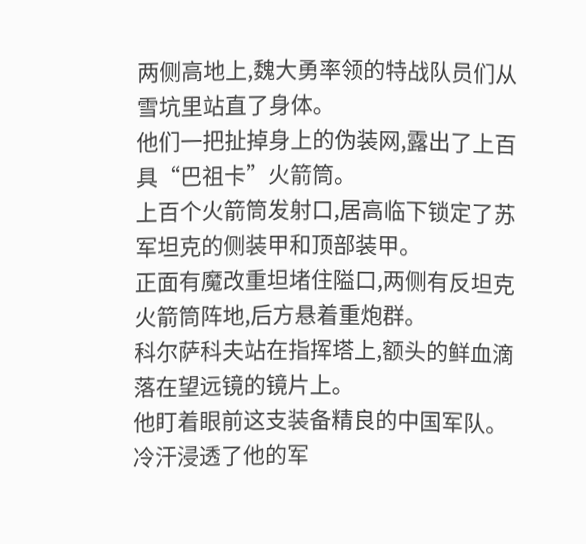两侧高地上,魏大勇率领的特战队员们从雪坑里站直了身体。
他们一把扯掉身上的伪装网,露出了上百具“巴祖卡”火箭筒。
上百个火箭筒发射口,居高临下锁定了苏军坦克的侧装甲和顶部装甲。
正面有魔改重坦堵住隘口,两侧有反坦克火箭筒阵地,后方悬着重炮群。
科尔萨科夫站在指挥塔上,额头的鲜血滴落在望远镜的镜片上。
他盯着眼前这支装备精良的中国军队。
冷汗浸透了他的军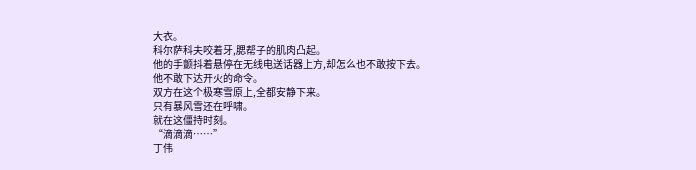大衣。
科尔萨科夫咬着牙,腮帮子的肌肉凸起。
他的手颤抖着悬停在无线电送话器上方,却怎么也不敢按下去。
他不敢下达开火的命令。
双方在这个极寒雪原上,全都安静下来。
只有暴风雪还在呼啸。
就在这僵持时刻。
“滴滴滴……”
丁伟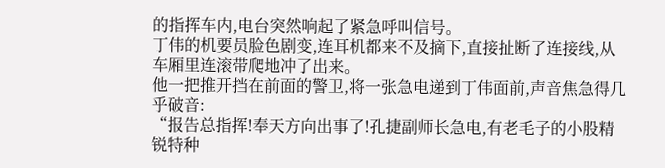的指挥车内,电台突然响起了紧急呼叫信号。
丁伟的机要员脸色剧变,连耳机都来不及摘下,直接扯断了连接线,从车厢里连滚带爬地冲了出来。
他一把推开挡在前面的警卫,将一张急电递到丁伟面前,声音焦急得几乎破音:
“报告总指挥!奉天方向出事了!孔捷副师长急电,有老毛子的小股精锐特种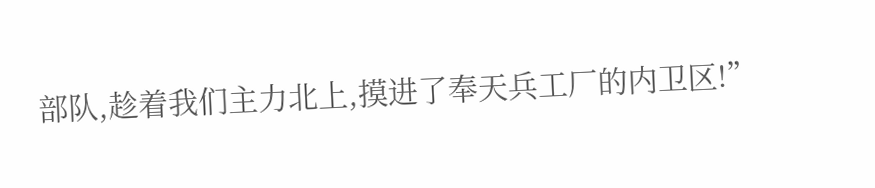部队,趁着我们主力北上,摸进了奉天兵工厂的内卫区!”